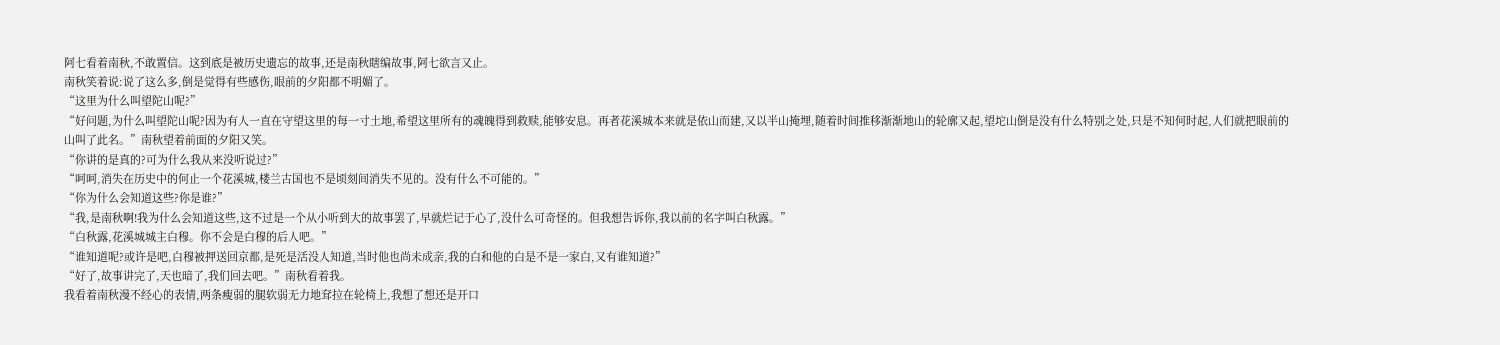阿七看着南秋,不敢置信。这到底是被历史遗忘的故事,还是南秋瞎编故事,阿七欲言又止。
南秋笑着说:说了这么多,倒是觉得有些感伤,眼前的夕阳都不明媚了。
“这里为什么叫望陀山呢?”
“好问题,为什么叫望陀山呢?因为有人一直在守望这里的每一寸土地,希望这里所有的魂魄得到救赎,能够安息。再者花溪城本来就是依山而建,又以半山掩埋,随着时间推移渐渐地山的轮廓又起,望坨山倒是没有什么特别之处,只是不知何时起,人们就把眼前的山叫了此名。”南秋望着前面的夕阳又笑。
“你讲的是真的?可为什么我从来没听说过?”
“呵呵,消失在历史中的何止一个花溪城,楼兰古国也不是顷刻间消失不见的。没有什么不可能的。”
“你为什么会知道这些?你是谁?”
“我,是南秋啊!我为什么会知道这些,这不过是一个从小听到大的故事罢了,早就烂记于心了,没什么可奇怪的。但我想告诉你,我以前的名字叫白秋露。”
“白秋露,花溪城城主白穆。你不会是白穆的后人吧。”
“谁知道呢?或许是吧,白穆被押送回京都,是死是活没人知道,当时他也尚未成亲,我的白和他的白是不是一家白,又有谁知道?”
“好了,故事讲完了,天也暗了,我们回去吧。”南秋看着我。
我看着南秋漫不经心的表情,两条瘦弱的腿软弱无力地耷拉在轮椅上,我想了想还是开口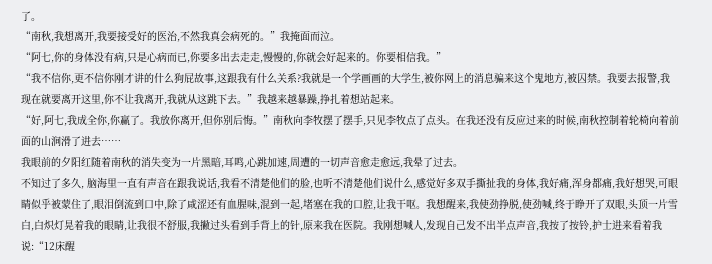了。
“南秋,我想离开,我要接受好的医治,不然我真会病死的。”我掩面而泣。
“阿七,你的身体没有病,只是心病而已,你要多出去走走,慢慢的,你就会好起来的。你要相信我。”
“我不信你,更不信你刚才讲的什么狗屁故事,这跟我有什么关系?我就是一个学画画的大学生,被你网上的消息骗来这个鬼地方,被囚禁。我要去报警,我现在就要离开这里,你不让我离开,我就从这跳下去。”我越来越暴躁,挣扎着想站起来。
“好,阿七,我成全你,你赢了。我放你离开,但你别后悔。”南秋向李牧摆了摆手,只见李牧点了点头。在我还没有反应过来的时候,南秋控制着轮椅向着前面的山涧滑了进去……
我眼前的夕阳红随着南秋的消失变为一片黑暗,耳鸣,心跳加速,周遭的一切声音愈走愈远,我晕了过去。
不知过了多久, 脑海里一直有声音在跟我说话,我看不清楚他们的脸,也听不清楚他们说什么,感觉好多双手撕扯我的身体,我好痛,浑身都痛,我好想哭,可眼睛似乎被蒙住了,眼泪倒流到口中,除了咸涩还有血腥味,混到一起,堵塞在我的口腔,让我干呕。我想醒来,我使劲挣脱,使劲喊,终于睁开了双眼,头顶一片雪白,白炽灯晃着我的眼睛,让我很不舒服,我撇过头看到手背上的针,原来我在医院。我刚想喊人,发现自己发不出半点声音,我按了按铃,护士进来看着我说:“12床醒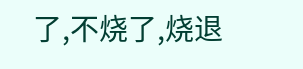了,不烧了,烧退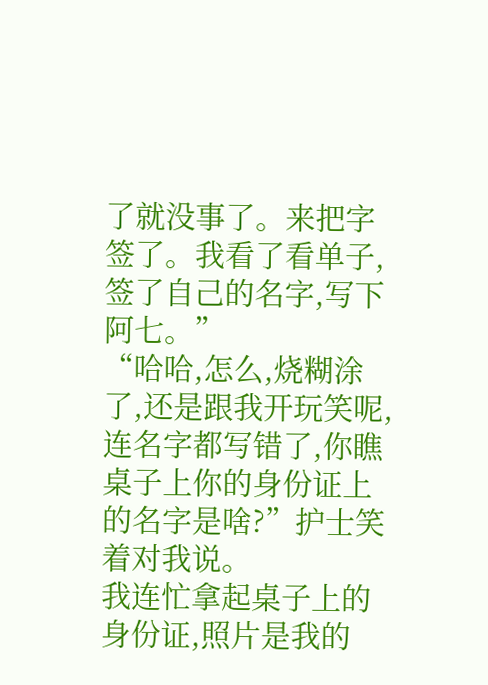了就没事了。来把字签了。我看了看单子,签了自己的名字,写下阿七。”
“哈哈,怎么,烧糊涂了,还是跟我开玩笑呢,连名字都写错了,你瞧桌子上你的身份证上的名字是啥?”护士笑着对我说。
我连忙拿起桌子上的身份证,照片是我的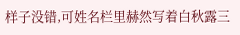样子没错,可姓名栏里赫然写着白秋露三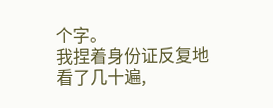个字。
我捏着身份证反复地看了几十遍,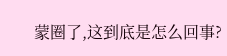蒙圈了,这到底是怎么回事?